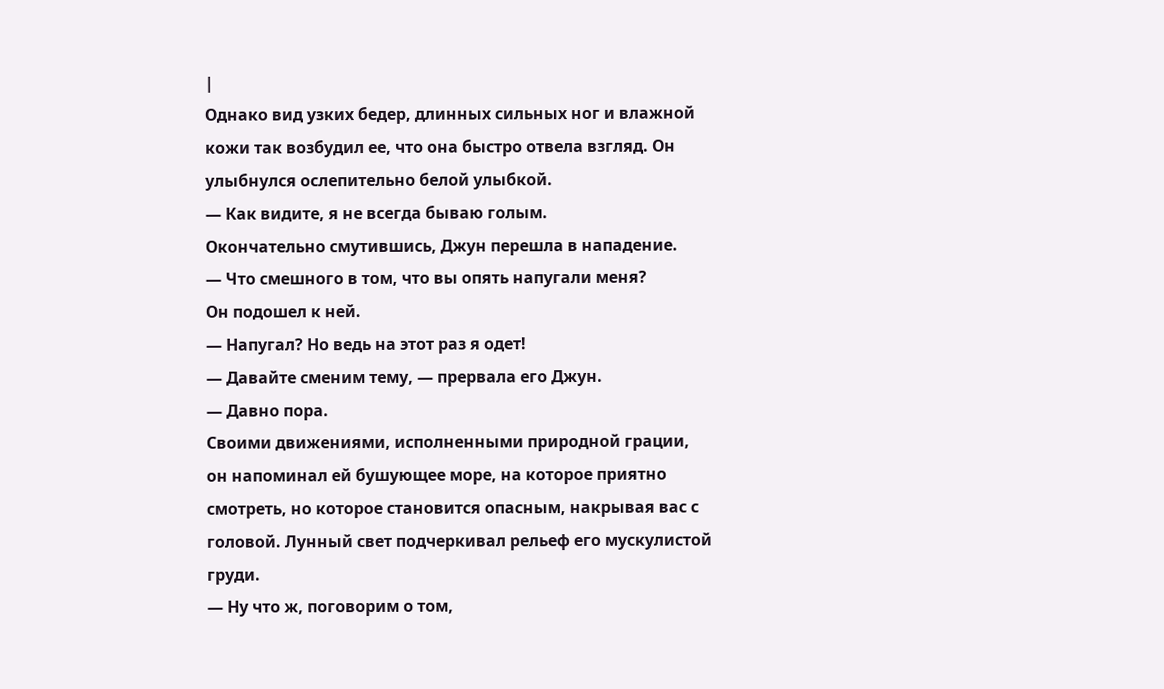|
Однако вид узких бедер, длинных сильных ног и влажной кожи так возбудил ее, что она быстро отвела взгляд. Он улыбнулся ослепительно белой улыбкой.
— Как видите, я не всегда бываю голым.
Окончательно смутившись, Джун перешла в нападение.
— Что смешного в том, что вы опять напугали меня?
Он подошел к ней.
— Напугал? Но ведь на этот раз я одет!
— Давайте сменим тему, — прервала его Джун.
— Давно пора.
Своими движениями, исполненными природной грации, он напоминал ей бушующее море, на которое приятно смотреть, но которое становится опасным, накрывая вас с головой. Лунный свет подчеркивал рельеф его мускулистой груди.
— Ну что ж, поговорим о том,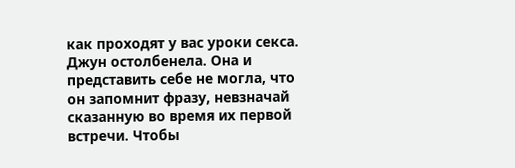как проходят у вас уроки секса.
Джун остолбенела. Она и представить себе не могла, что он запомнит фразу, невзначай сказанную во время их первой встречи. Чтобы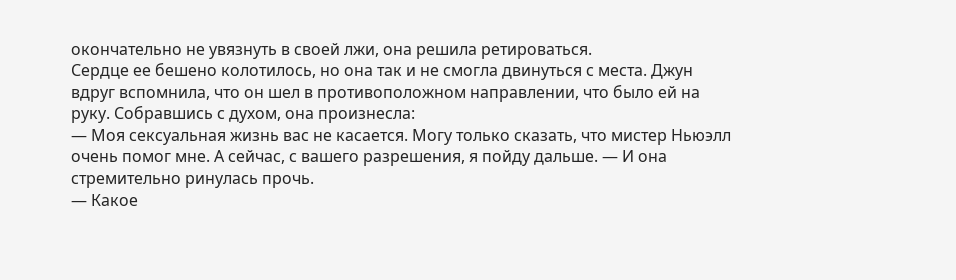окончательно не увязнуть в своей лжи, она решила ретироваться.
Сердце ее бешено колотилось, но она так и не смогла двинуться с места. Джун вдруг вспомнила, что он шел в противоположном направлении, что было ей на руку. Собравшись с духом, она произнесла:
— Моя сексуальная жизнь вас не касается. Могу только сказать, что мистер Ньюэлл очень помог мне. А сейчас, с вашего разрешения, я пойду дальше. — И она стремительно ринулась прочь.
— Какое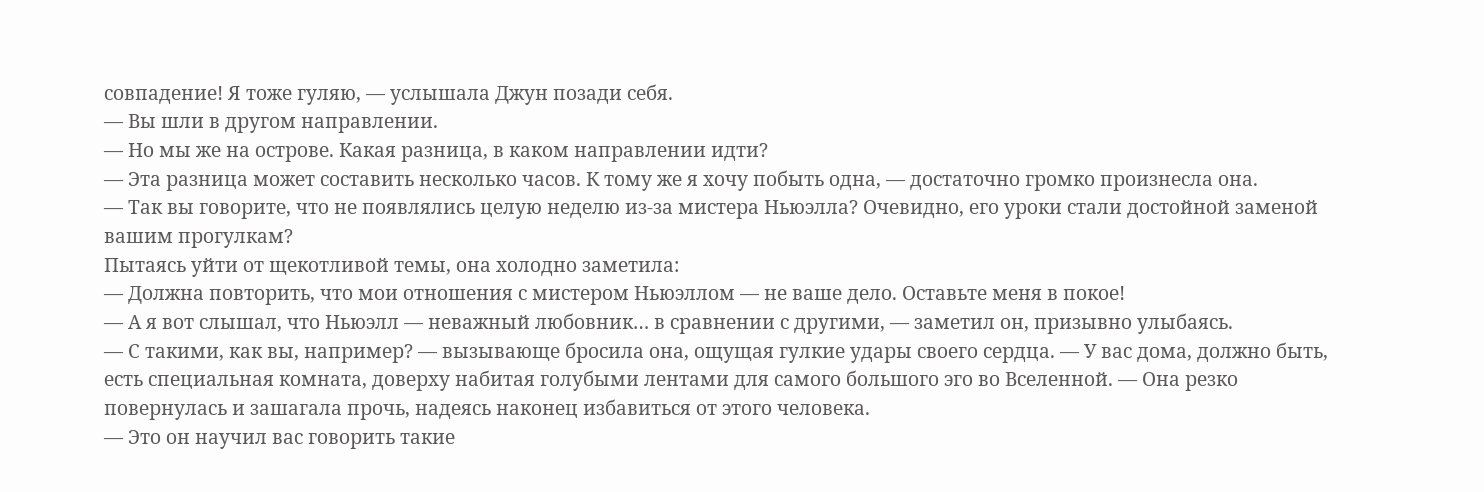совпадение! Я тоже гуляю, — услышала Джун позади себя.
— Вы шли в другом направлении.
— Но мы же на острове. Какая разница, в каком направлении идти?
— Эта разница может составить несколько часов. К тому же я хочу побыть одна, — достаточно громко произнесла она.
— Так вы говорите, что не появлялись целую неделю из-за мистера Ньюэлла? Очевидно, его уроки стали достойной заменой вашим прогулкам?
Пытаясь уйти от щекотливой темы, она холодно заметила:
— Должна повторить, что мои отношения с мистером Ньюэллом — не ваше дело. Оставьте меня в покое!
— А я вот слышал, что Ньюэлл — неважный любовник… в сравнении с другими, — заметил он, призывно улыбаясь.
— С такими, как вы, например? — вызывающе бросила она, ощущая гулкие удары своего сердца. — У вас дома, должно быть, есть специальная комната, доверху набитая голубыми лентами для самого большого эго во Вселенной. — Она резко повернулась и зашагала прочь, надеясь наконец избавиться от этого человека.
— Это он научил вас говорить такие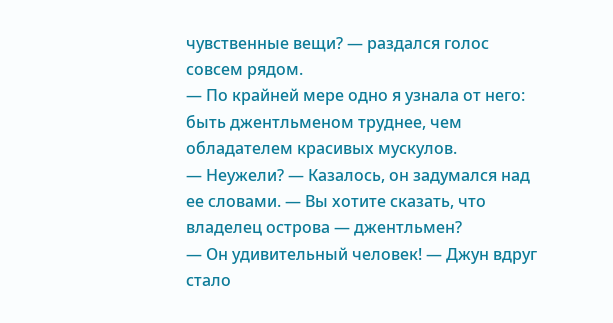чувственные вещи? — раздался голос совсем рядом.
— По крайней мере одно я узнала от него: быть джентльменом труднее, чем обладателем красивых мускулов.
— Неужели? — Казалось, он задумался над ее словами. — Вы хотите сказать, что владелец острова — джентльмен?
— Он удивительный человек! — Джун вдруг стало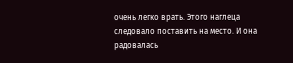очень легко врать. Этого наглеца следовало поставить на место. И она радовалась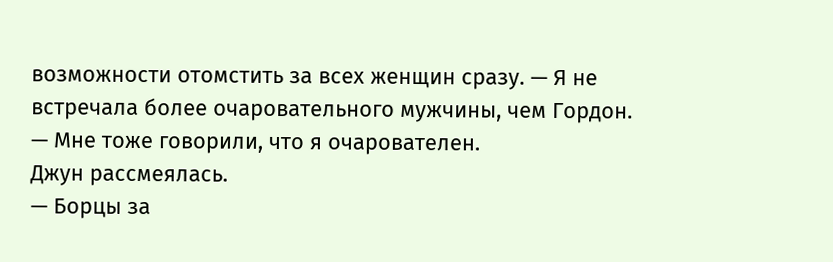возможности отомстить за всех женщин сразу. — Я не встречала более очаровательного мужчины, чем Гордон.
— Мне тоже говорили, что я очарователен.
Джун рассмеялась.
— Борцы за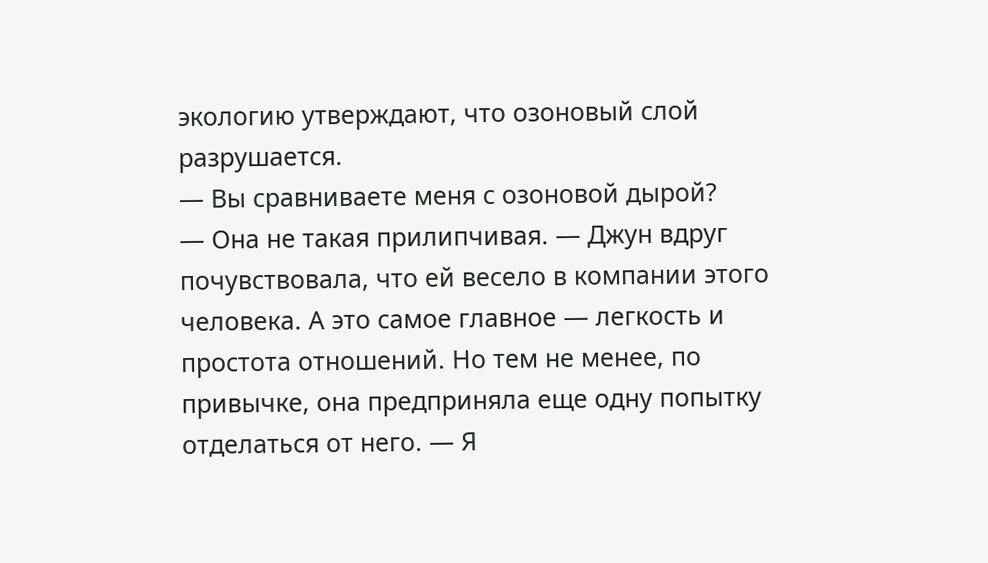экологию утверждают, что озоновый слой разрушается.
— Вы сравниваете меня с озоновой дырой?
— Она не такая прилипчивая. — Джун вдруг почувствовала, что ей весело в компании этого человека. А это самое главное — легкость и простота отношений. Но тем не менее, по привычке, она предприняла еще одну попытку отделаться от него. — Я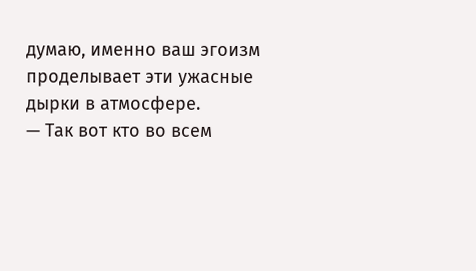думаю, именно ваш эгоизм проделывает эти ужасные дырки в атмосфере.
— Так вот кто во всем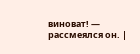виноват! — рассмеялся он. |